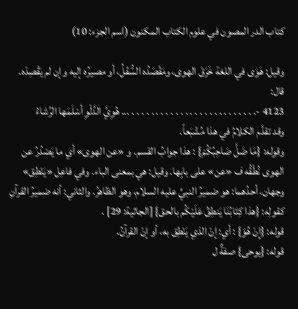كتاب الدر المصون في علوم الكتاب المكنون (اسم الجزء: 10)

وقيل: هَوَى في اللغة خَرَقَ الهوى، ومَقْصَدُه السُّفْلُ، أو مصيرُه إليه وإن لم يَقْصِدْه. قال:
4123 -. . . . . . . . . . . . . . . . . . . . . . . . . . ... هُوِيَّ الدَّلْوِ أسْلَمَها الرِّشاءُ
وقد تقدَّم الكلامُ في هذا مُشْبَعاً.
وقوله: {مَا ضَلَّ صَاحِبُكُمْ} : هذا جوابُ القسم. و «عن الهوى» أي ما يَصْدُرُ عن الهوى نُطْقُه ف «عن» على بابِها. وقيل: هي بمعنى الباء. وفي فاعِل «يَنْطِق» وجهان، أحدُهما: هو ضميرُ النبيِّ عليه السلام، وهو الظاهرُ. والثاني: أنه ضميرُ القرآنِ كقولِه: {هذا كِتَابُنَا يَنطِقُ عَلَيْكُم بالحق} [الجاثية: 29] .
قوله: {إِنْ هُوَ} : أي: إنْ الذي يَنْطِق به، أو إنْ القرآنُ.
قوله: {يوحى} صفةٌ ل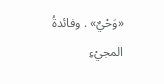«وَحْيٌ» . وفائدةُ المجيْءِ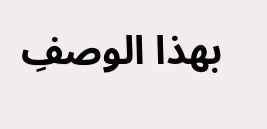بهذا الوصفِ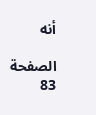أنه

الصفحة 83